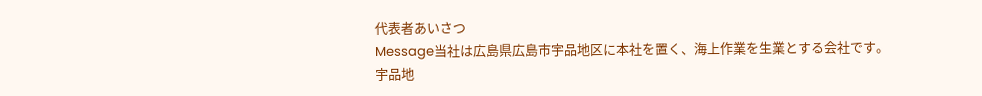代表者あいさつ
Message当社は広島県広島市宇品地区に本社を置く、海上作業を生業とする会社です。
宇品地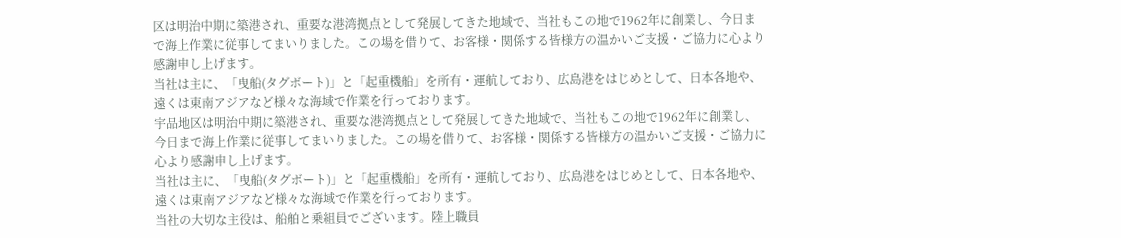区は明治中期に築港され、重要な港湾拠点として発展してきた地域で、当社もこの地で1962年に創業し、今日まで海上作業に従事してまいりました。この場を借りて、お客様・関係する皆様方の温かいご支援・ご協力に心より感謝申し上げます。
当社は主に、「曳船(タグボート)」と「起重機船」を所有・運航しており、広島港をはじめとして、日本各地や、遠くは東南アジアなど様々な海域で作業を行っております。
宇品地区は明治中期に築港され、重要な港湾拠点として発展してきた地域で、当社もこの地で1962年に創業し、今日まで海上作業に従事してまいりました。この場を借りて、お客様・関係する皆様方の温かいご支援・ご協力に心より感謝申し上げます。
当社は主に、「曳船(タグボート)」と「起重機船」を所有・運航しており、広島港をはじめとして、日本各地や、遠くは東南アジアなど様々な海域で作業を行っております。
当社の大切な主役は、船舶と乗組員でございます。陸上職員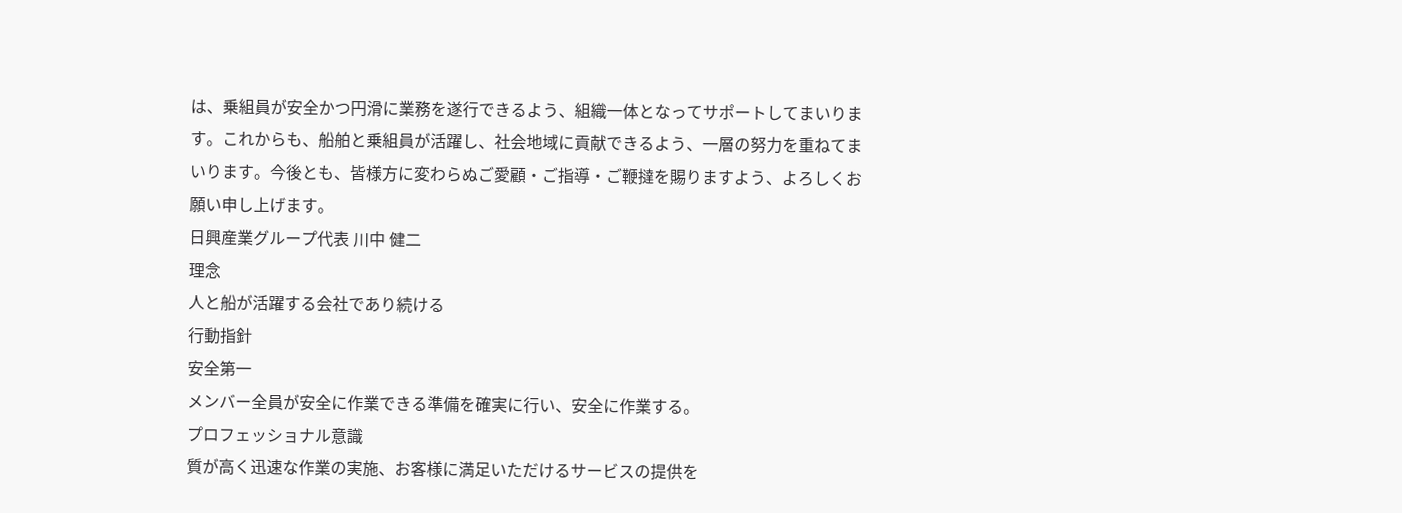は、乗組員が安全かつ円滑に業務を遂行できるよう、組織一体となってサポートしてまいります。これからも、船舶と乗組員が活躍し、社会地域に貢献できるよう、一層の努力を重ねてまいります。今後とも、皆様方に変わらぬご愛顧・ご指導・ご鞭撻を賜りますよう、よろしくお願い申し上げます。
日興産業グループ代表 川中 健二
理念
人と船が活躍する会社であり続ける
行動指針
安全第一
メンバー全員が安全に作業できる準備を確実に行い、安全に作業する。
プロフェッショナル意識
質が高く迅速な作業の実施、お客様に満足いただけるサービスの提供を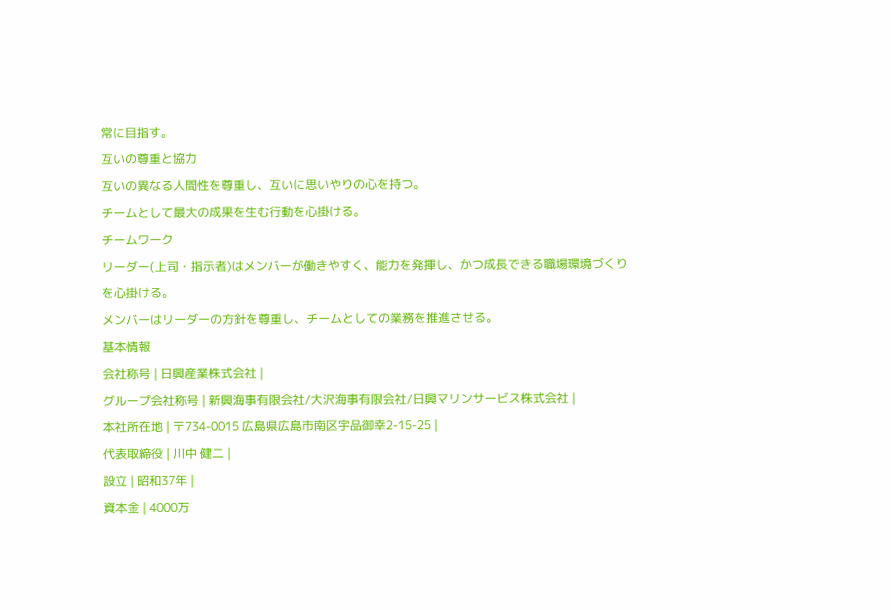常に目指す。
互いの尊重と協力
互いの異なる人間性を尊重し、互いに思いやりの心を持つ。
チームとして最大の成果を生む行動を心掛ける。
チームワーク
リーダー(上司・指示者)はメンバーが働きやすく、能力を発揮し、かつ成長できる職場環境づくりを心掛ける。
メンバーはリーダーの方針を尊重し、チームとしての業務を推進させる。
基本情報
会社称号 | 日興産業株式会社 |
グループ会社称号 | 新興海事有限会社/大沢海事有限会社/日興マリンサービス株式会社 |
本社所在地 | 〒734-0015 広島県広島市南区宇品御幸2-15-25 |
代表取締役 | 川中 健二 |
設立 | 昭和37年 |
資本金 | 4000万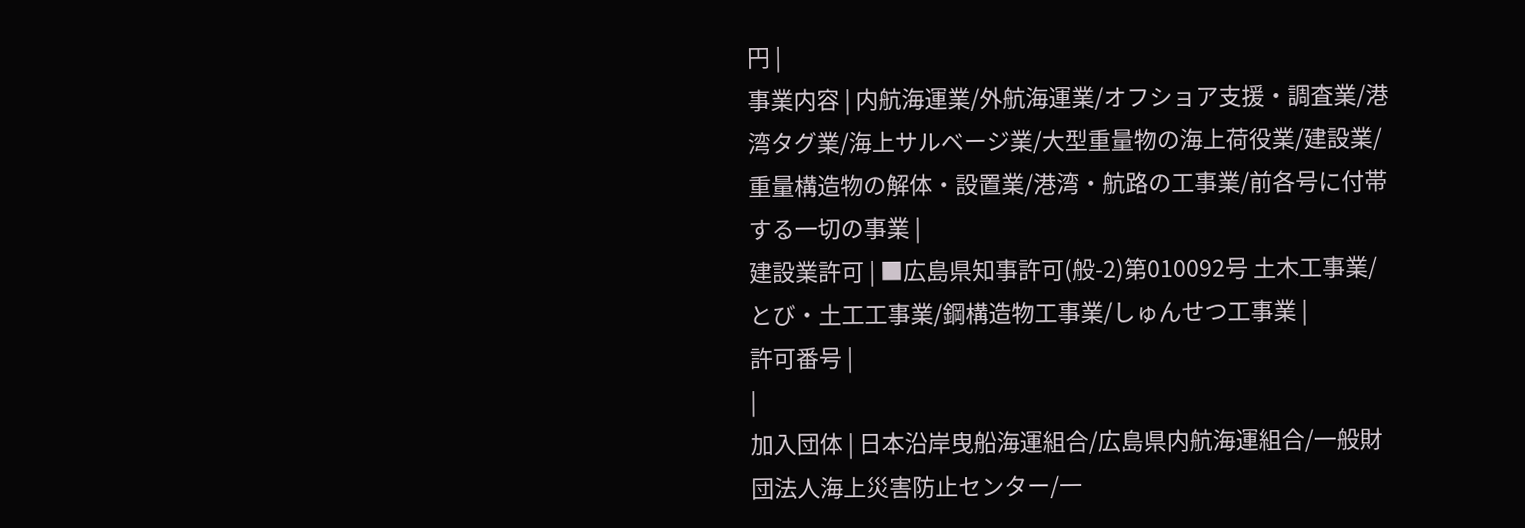円 |
事業内容 | 内航海運業/外航海運業/オフショア支援・調査業/港湾タグ業/海上サルベージ業/大型重量物の海上荷役業/建設業/重量構造物の解体・設置業/港湾・航路の工事業/前各号に付帯する一切の事業 |
建設業許可 | ■広島県知事許可(般-2)第010092号 土木工事業/とび・土工工事業/鋼構造物工事業/しゅんせつ工事業 |
許可番号 |
|
加入団体 | 日本沿岸曳船海運組合/広島県内航海運組合/一般財団法人海上災害防止センター/一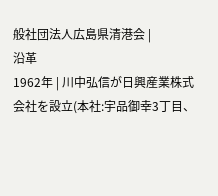般社団法人広島県清港会 |
沿革
1962年 | 川中弘信が日興産業株式会社を設立(本社:宇品御幸3丁目、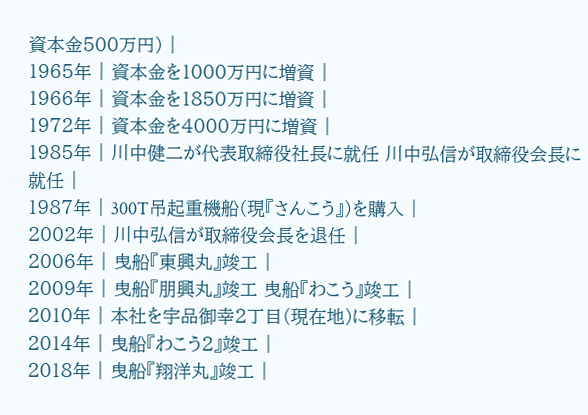資本金500万円) |
1965年 | 資本金を1000万円に増資 |
1966年 | 資本金を1850万円に増資 |
1972年 | 資本金を4000万円に増資 |
1985年 | 川中健二が代表取締役社長に就任 川中弘信が取締役会長に就任 |
1987年 | 300T吊起重機船(現『さんこう』)を購入 |
2002年 | 川中弘信が取締役会長を退任 |
2006年 | 曳船『東興丸』竣工 |
2009年 | 曳船『朋興丸』竣工 曳船『わこう』竣工 |
2010年 | 本社を宇品御幸2丁目(現在地)に移転 |
2014年 | 曳船『わこう2』竣工 |
2018年 | 曳船『翔洋丸』竣工 |